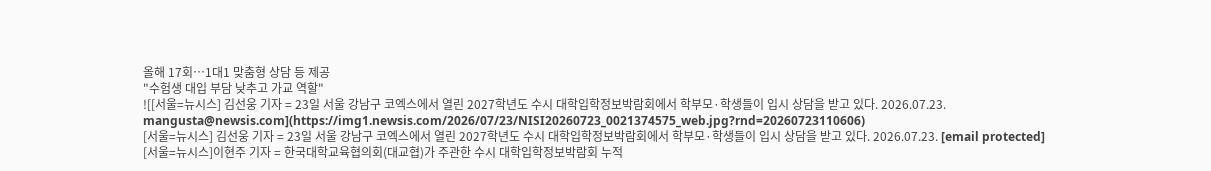올해 17회…1대1 맞춤형 상담 등 제공
"수험생 대입 부담 낮추고 가교 역할"
![[서울=뉴시스] 김선웅 기자 = 23일 서울 강남구 코엑스에서 열린 2027학년도 수시 대학입학정보박람회에서 학부모·학생들이 입시 상담을 받고 있다. 2026.07.23. mangusta@newsis.com](https://img1.newsis.com/2026/07/23/NISI20260723_0021374575_web.jpg?rnd=20260723110606)
[서울=뉴시스] 김선웅 기자 = 23일 서울 강남구 코엑스에서 열린 2027학년도 수시 대학입학정보박람회에서 학부모·학생들이 입시 상담을 받고 있다. 2026.07.23. [email protected]
[서울=뉴시스]이현주 기자 = 한국대학교육협의회(대교협)가 주관한 수시 대학입학정보박람회 누적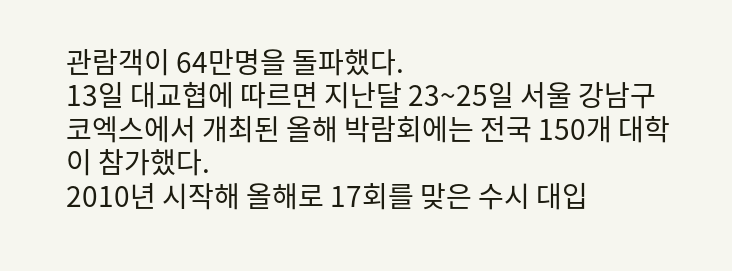관람객이 64만명을 돌파했다.
13일 대교협에 따르면 지난달 23~25일 서울 강남구 코엑스에서 개최된 올해 박람회에는 전국 150개 대학이 참가했다.
2010년 시작해 올해로 17회를 맞은 수시 대입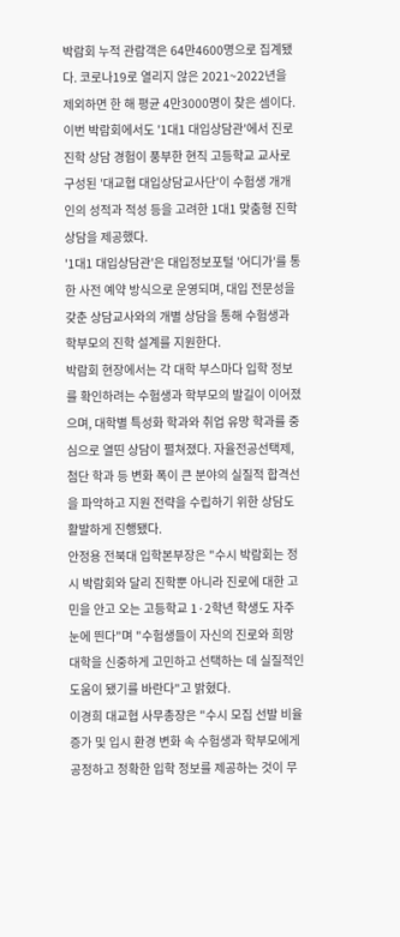박람회 누적 관람객은 64만4600명으로 집계됐다. 코로나19로 열리지 않은 2021~2022년을 제외하면 한 해 평균 4만3000명이 찾은 셈이다.
이번 박람회에서도 '1대1 대입상담관'에서 진로진학 상담 경험이 풍부한 현직 고등학교 교사로 구성된 '대교협 대입상담교사단'이 수험생 개개인의 성적과 적성 등을 고려한 1대1 맞춤형 진학 상담을 제공했다.
'1대1 대입상담관'은 대입정보포털 '어디가'를 통한 사전 예약 방식으로 운영되며, 대입 전문성을 갖춘 상담교사와의 개별 상담을 통해 수험생과 학부모의 진학 설계를 지원한다.
박람회 현장에서는 각 대학 부스마다 입학 정보를 확인하려는 수험생과 학부모의 발길이 이어졌으며, 대학별 특성화 학과와 취업 유망 학과를 중심으로 열띤 상담이 펼쳐졌다. 자율전공선택제, 첨단 학과 등 변화 폭이 큰 분야의 실질적 합격선을 파악하고 지원 전략을 수립하기 위한 상담도 활발하게 진행됐다.
안정용 전북대 입학본부장은 "수시 박람회는 정시 박람회와 달리 진학뿐 아니라 진로에 대한 고민을 안고 오는 고등학교 1·2학년 학생도 자주 눈에 띈다"며 "수험생들이 자신의 진로와 희망 대학을 신중하게 고민하고 선택하는 데 실질적인 도움이 됐기를 바란다"고 밝혔다.
이경희 대교협 사무총장은 "수시 모집 선발 비율 증가 및 입시 환경 변화 속 수험생과 학부모에게 공정하고 정확한 입학 정보를 제공하는 것이 무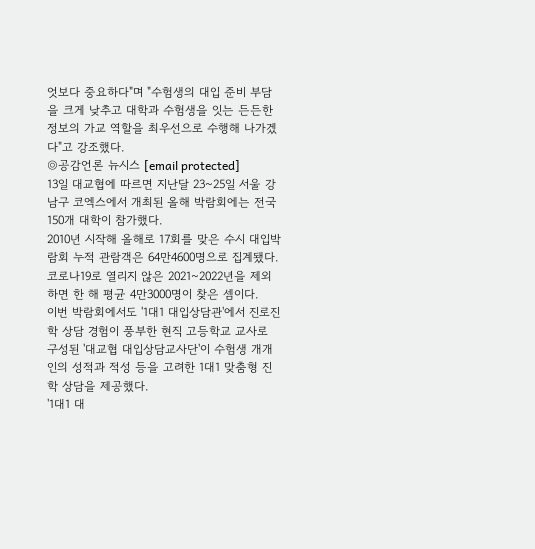엇보다 중요하다"며 "수험생의 대입 준비 부담을 크게 낮추고 대학과 수험생을 잇는 든든한 정보의 가교 역할을 최우선으로 수행해 나가겠다"고 강조했다.
◎공감언론 뉴시스 [email protected]
13일 대교협에 따르면 지난달 23~25일 서울 강남구 코엑스에서 개최된 올해 박람회에는 전국 150개 대학이 참가했다.
2010년 시작해 올해로 17회를 맞은 수시 대입박람회 누적 관람객은 64만4600명으로 집계됐다. 코로나19로 열리지 않은 2021~2022년을 제외하면 한 해 평균 4만3000명이 찾은 셈이다.
이번 박람회에서도 '1대1 대입상담관'에서 진로진학 상담 경험이 풍부한 현직 고등학교 교사로 구성된 '대교협 대입상담교사단'이 수험생 개개인의 성적과 적성 등을 고려한 1대1 맞춤형 진학 상담을 제공했다.
'1대1 대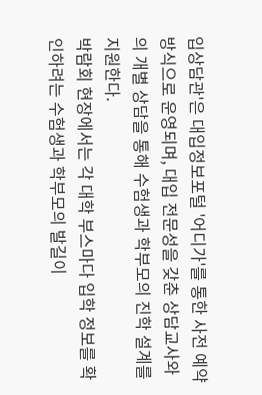입상담관'은 대입정보포털 '어디가'를 통한 사전 예약 방식으로 운영되며, 대입 전문성을 갖춘 상담교사와의 개별 상담을 통해 수험생과 학부모의 진학 설계를 지원한다.
박람회 현장에서는 각 대학 부스마다 입학 정보를 확인하려는 수험생과 학부모의 발길이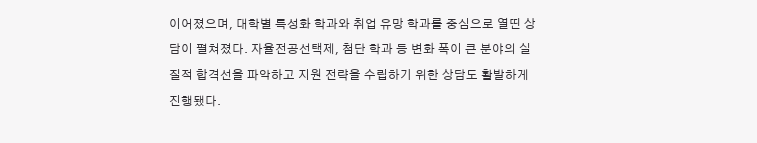이어졌으며, 대학별 특성화 학과와 취업 유망 학과를 중심으로 열띤 상담이 펼쳐졌다. 자율전공선택제, 첨단 학과 등 변화 폭이 큰 분야의 실질적 합격선을 파악하고 지원 전략을 수립하기 위한 상담도 활발하게 진행됐다.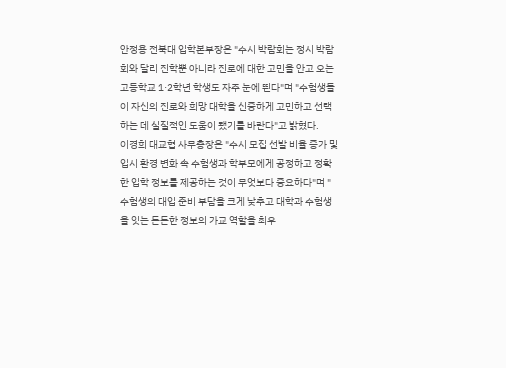안정용 전북대 입학본부장은 "수시 박람회는 정시 박람회와 달리 진학뿐 아니라 진로에 대한 고민을 안고 오는 고등학교 1·2학년 학생도 자주 눈에 띈다"며 "수험생들이 자신의 진로와 희망 대학을 신중하게 고민하고 선택하는 데 실질적인 도움이 됐기를 바란다"고 밝혔다.
이경희 대교협 사무총장은 "수시 모집 선발 비율 증가 및 입시 환경 변화 속 수험생과 학부모에게 공정하고 정확한 입학 정보를 제공하는 것이 무엇보다 중요하다"며 "수험생의 대입 준비 부담을 크게 낮추고 대학과 수험생을 잇는 든든한 정보의 가교 역할을 최우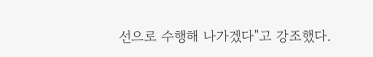선으로 수행해 나가겠다"고 강조했다.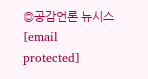◎공감언론 뉴시스 [email protected]